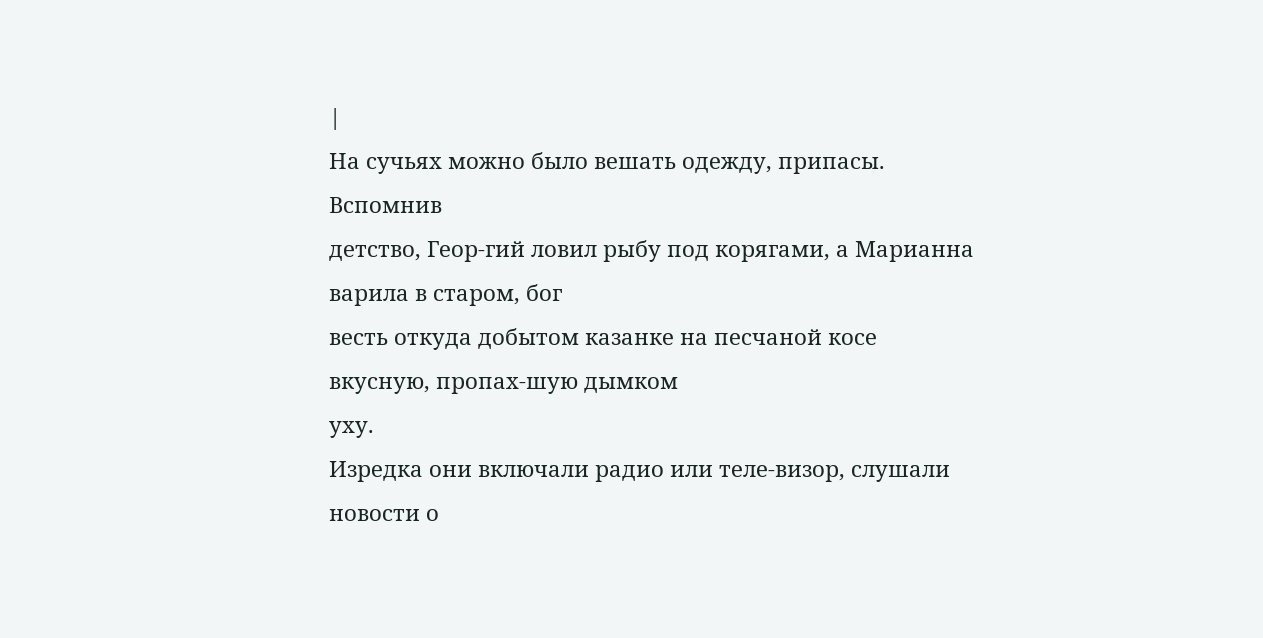|
На сучьях можно было вешать одежду, припасы. Вспомнив
детство, Геор-гий ловил рыбу под корягами, а Марианна варила в старом, бог
весть откуда добытом казанке на песчаной косе вкусную, пропах-шую дымком
уху.
Изредка они включали радио или теле-визор, слушали новости о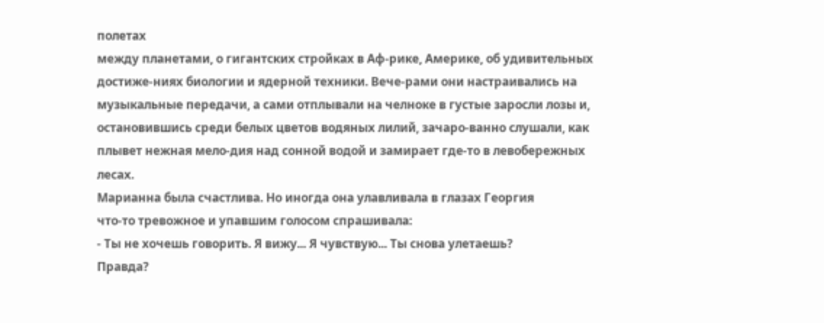полетах
между планетами, о гигантских стройках в Аф-рике, Америке, об удивительных
достиже-ниях биологии и ядерной техники. Вече-рами они настраивались на
музыкальные передачи, а сами отплывали на челноке в густые заросли лозы и,
остановившись среди белых цветов водяных лилий, зачаро-ванно слушали, как
плывет нежная мело-дия над сонной водой и замирает где-то в левобережных
лесах.
Марианна была счастлива. Но иногда она улавливала в глазах Георгия
что-то тревожное и упавшим голосом спрашивала:
- Ты не хочешь говорить. Я вижу... Я чувствую... Ты снова улетаешь?
Правда?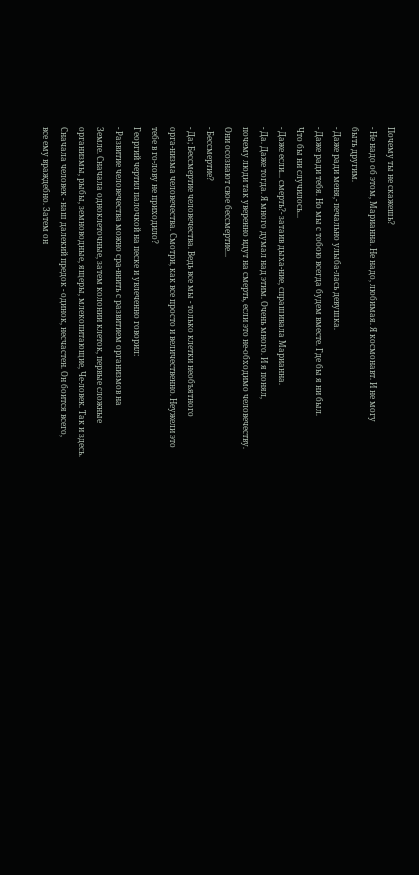Почему ты не скажешь?
- Не надо об этом, Марианна. Не надо, любимая. Я космонавт. И не могу
быть другим.
- Даже ради меня,- печально улыба-лась девушка.
- Даже ради тебя. Но мы с тобою всегда будем вместе. Где бы я ни был.
Что бы ни случилось...
- Даже если... смерть?- затаив дыха-ние, спрашивала Марианна.
- Да. Даже тогда. Я много думал над этим. Очень много. И я понял,
почему люди так уверенно идут на смерть, если это не-обходимо человечеству.
Они осознают свое бессмертие...
- Бессмертие?
- Да; Бессмертие человечества. Ведь все мы - только клетки необъятного
орга-низма человечества. Смотри, как все просто и величественно. Неужели это
тебе в го-лову не приходило?
Георгий чертил палочкой на песке и увлеченно говорил:
- Развитие человечества можно сра-внить с развитием организмов на
Земле. Сначала одноклеточные, затем колонии клеток, первые сложные
организмы, рыбы, земноводные, ящеры, млекопитающие, Че-ловек. Так и здесь.
Сначала человек - наш далекий предок - одинок, несчастен. Он боится всего,
все ему враждебно. Затем он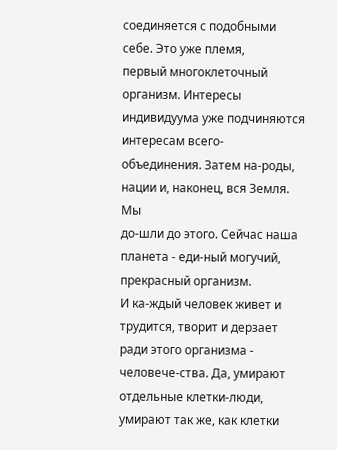соединяется с подобными себе. Это уже племя,
первый многоклеточный организм. Интересы индивидуума уже подчиняются
интересам всего- объединения. Затем на-роды, нации и, наконец, вся Земля. Мы
до-шли до этого. Сейчас наша планета - еди-ный могучий, прекрасный организм.
И ка-ждый человек живет и трудится, творит и дерзает ради этого организма -
человече-ства. Да, умирают отдельные клетки-люди, умирают так же, как клетки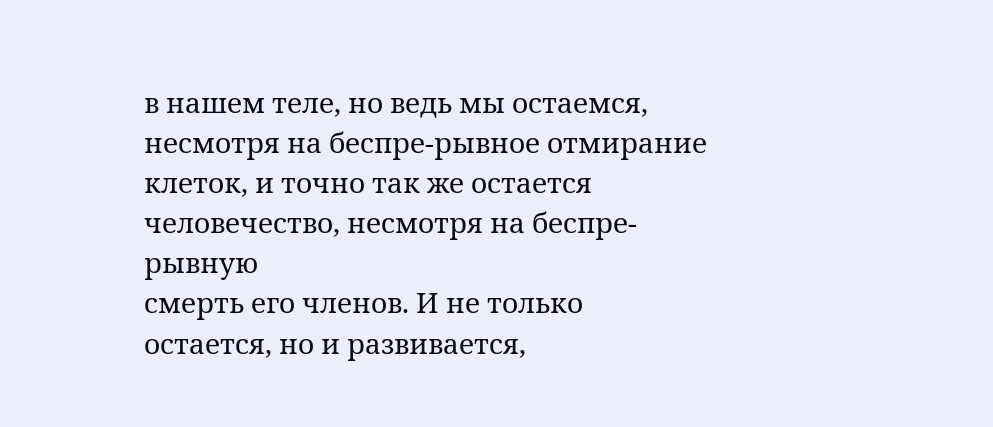в нашем теле, но ведь мы остаемся, несмотря на беспре-рывное отмирание
клеток, и точно так же остается человечество, несмотря на беспре-рывную
смерть его членов. И не только остается, но и развивается,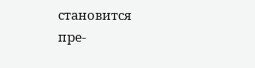становится
пре-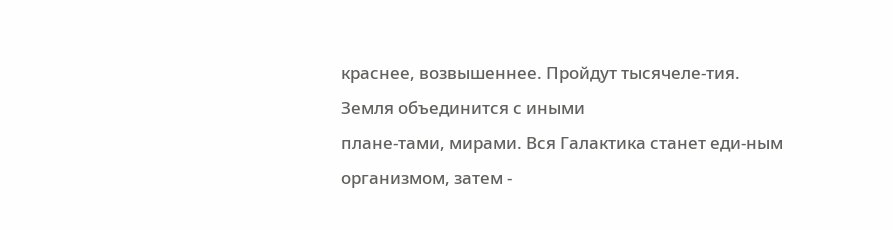краснее, возвышеннее. Пройдут тысячеле-тия. Земля объединится с иными
плане-тами, мирами. Вся Галактика станет еди-ным организмом, затем -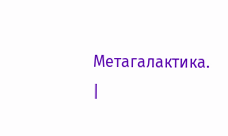Метагалактика. |